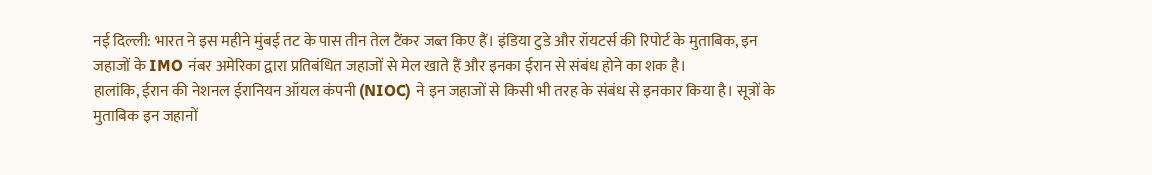नई दिल्ली: भारत ने इस महीने मुंबई तट के पास तीन तेल टैंकर जब्त किए हैं। इंडिया टुडे और रॉयटर्स की रिपोर्ट के मुताबिक, इन जहाजों के IMO नंबर अमेरिका द्वारा प्रतिबंधित जहाजों से मेल खाते हैं और इनका ईरान से संबंध होने का शक है।
हालांकि, ईरान की नेशनल ईरानियन ऑयल कंपनी (NIOC) ने इन जहाजों से किसी भी तरह के संबंध से इनकार किया है। सूत्रों के मुताबिक इन जहानों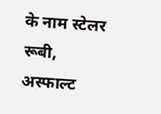के नाम स्टेलर रूबी, अस्फाल्ट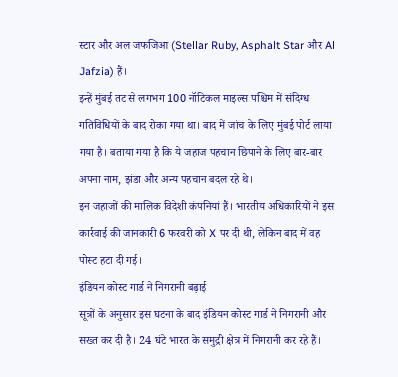स्टार और अल जफजिआ (Stellar Ruby, Asphalt Star और Al Jafzia) हैं।
इन्हें मुंबई तट से लगभग 100 नॉटिकल माइल्स पश्चिम में संदिग्ध गतिविधियों के बाद रोका गया था। बाद में जांच के लिए मुंबई पोर्ट लाया गया है। बताया गया है कि ये जहाज पहचान छिपाने के लिए बार-बार अपना नाम, झंडा और अन्य पहचान बदल रहे थे।
इन जहाजों की मालिक विदेशी कंपनियां हैं। भारतीय अधिकारियों ने इस कार्रवाई की जानकारी 6 फरवरी को X पर दी थी, लेकिन बाद में वह पोस्ट हटा दी गई।
इंडियन कोस्ट गार्ड ने निगरानी बढ़ाई
सूत्रों के अनुसार इस घटना के बाद इंडियन कोस्ट गार्ड ने निगरानी और सख्त कर दी है। 24 घंटे भारत के समुद्री क्षेत्र में निगरानी कर रहे हैं।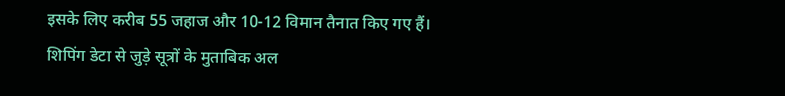इसके लिए करीब 55 जहाज और 10-12 विमान तैनात किए गए हैं।
शिपिंग डेटा से जुड़े सूत्रों के मुताबिक अल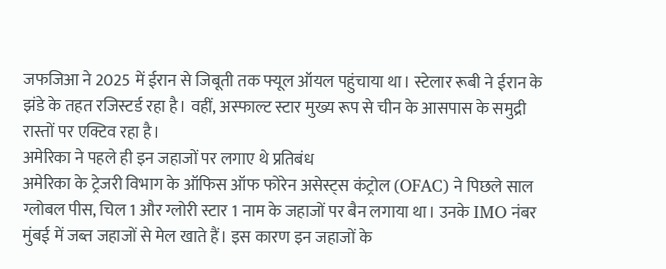जफजिआ ने 2025 में ईरान से जिबूती तक फ्यूल ऑयल पहुंचाया था। स्टेलार रूबी ने ईरान के झंडे के तहत रजिस्टर्ड रहा है। वहीं, अस्फाल्ट स्टार मुख्य रूप से चीन के आसपास के समुद्री रास्तों पर एक्टिव रहा है।
अमेरिका ने पहले ही इन जहाजों पर लगाए थे प्रतिबंध
अमेरिका के ट्रेजरी विभाग के ऑफिस ऑफ फोरेन असेस्ट्स कंट्रोल (OFAC) ने पिछले साल ग्लोबल पीस, चिल 1 और ग्लोरी स्टार 1 नाम के जहाजों पर बैन लगाया था। उनके IMO नंबर मुंबई में जब्त जहाजों से मेल खाते हैं। इस कारण इन जहाजों के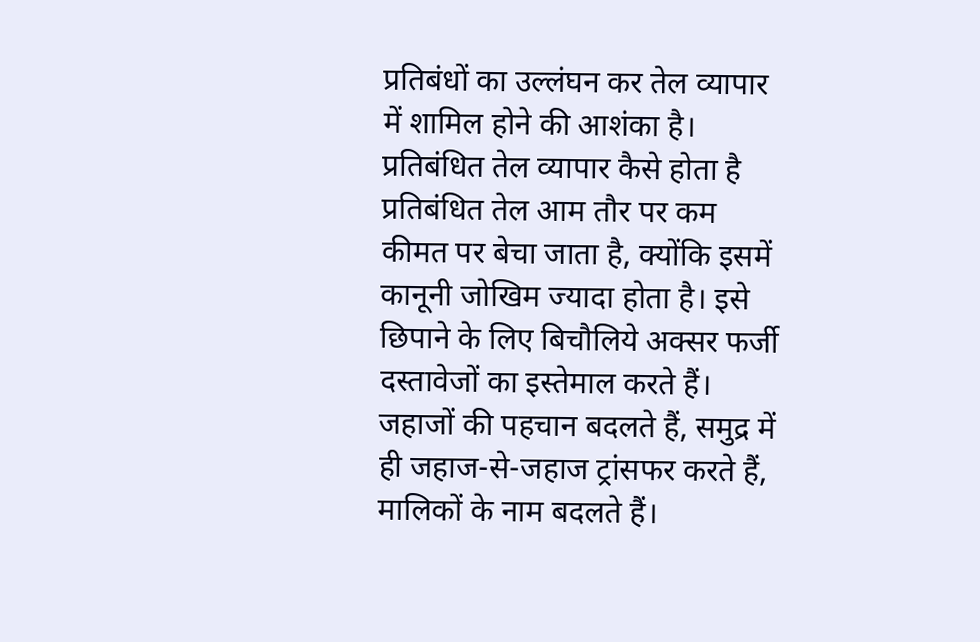प्रतिबंधों का उल्लंघन कर तेल व्यापार में शामिल होने की आशंका है।
प्रतिबंधित तेल व्यापार कैसे होता है
प्रतिबंधित तेल आम तौर पर कम कीमत पर बेचा जाता है, क्योंकि इसमें कानूनी जोखिम ज्यादा होता है। इसे छिपाने के लिए बिचौलिये अक्सर फर्जी दस्तावेजों का इस्तेमाल करते हैं। जहाजों की पहचान बदलते हैं, समुद्र में ही जहाज-से-जहाज ट्रांसफर करते हैं, मालिकों के नाम बदलते हैं।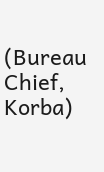(Bureau Chief, Korba)